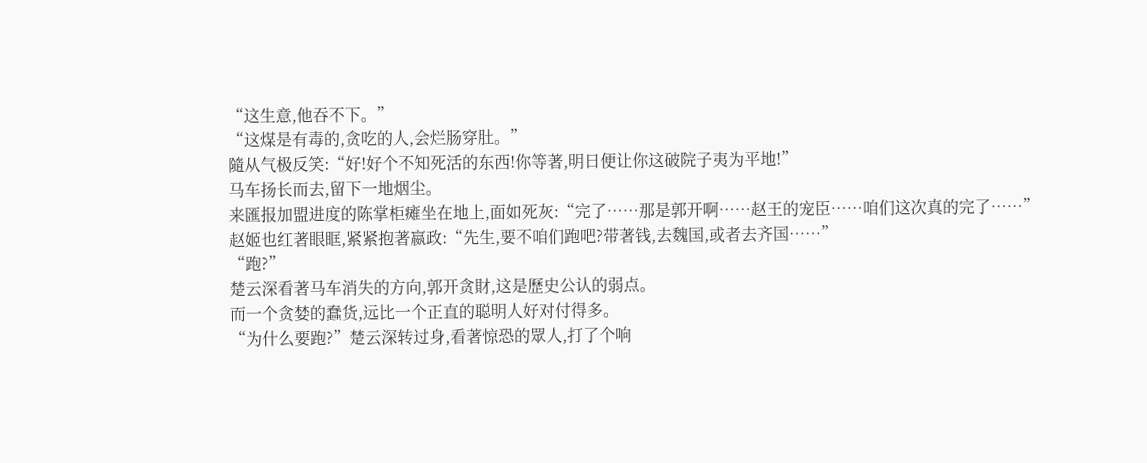“这生意,他吞不下。”
“这煤是有毒的,贪吃的人,会烂肠穿肚。”
隨从气极反笑:“好!好个不知死活的东西!你等著,明日便让你这破院子夷为平地!”
马车扬长而去,留下一地烟尘。
来匯报加盟进度的陈掌柜瘫坐在地上,面如死灰:“完了……那是郭开啊……赵王的宠臣……咱们这次真的完了……”
赵姬也红著眼眶,紧紧抱著嬴政:“先生,要不咱们跑吧?带著钱,去魏国,或者去齐国……”
“跑?”
楚云深看著马车消失的方向,郭开贪財,这是歷史公认的弱点。
而一个贪婪的蠢货,远比一个正直的聪明人好对付得多。
“为什么要跑?”楚云深转过身,看著惊恐的眾人,打了个响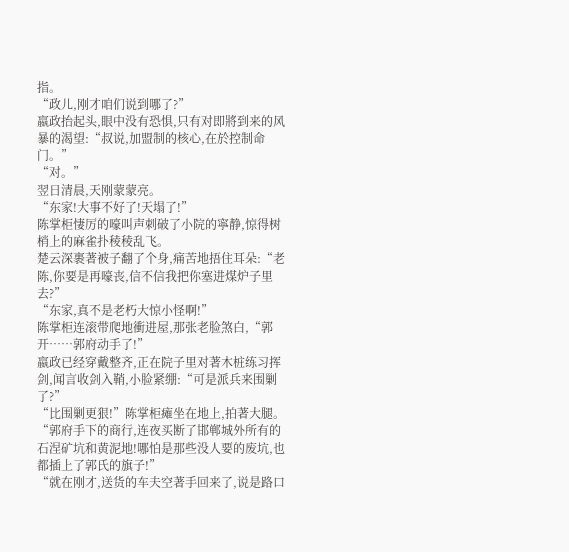指。
“政儿,刚才咱们说到哪了?”
嬴政抬起头,眼中没有恐惧,只有对即將到来的风暴的渴望:“叔说,加盟制的核心,在於控制命门。”
“对。”
翌日清晨,天刚蒙蒙亮。
“东家!大事不好了!天塌了!”
陈掌柜悽厉的嚎叫声刺破了小院的寧静,惊得树梢上的麻雀扑稜稜乱飞。
楚云深裹著被子翻了个身,痛苦地捂住耳朵:“老陈,你要是再嚎丧,信不信我把你塞进煤炉子里去?”
“东家,真不是老朽大惊小怪啊!”
陈掌柜连滚带爬地衝进屋,那张老脸煞白,“郭开……郭府动手了!”
嬴政已经穿戴整齐,正在院子里对著木桩练习挥剑,闻言收剑入鞘,小脸紧绷:“可是派兵来围剿了?”
“比围剿更狠!”陈掌柜瘫坐在地上,拍著大腿。
“郭府手下的商行,连夜买断了邯郸城外所有的石涅矿坑和黄泥地!哪怕是那些没人要的废坑,也都插上了郭氏的旗子!”
“就在刚才,送货的车夫空著手回来了,说是路口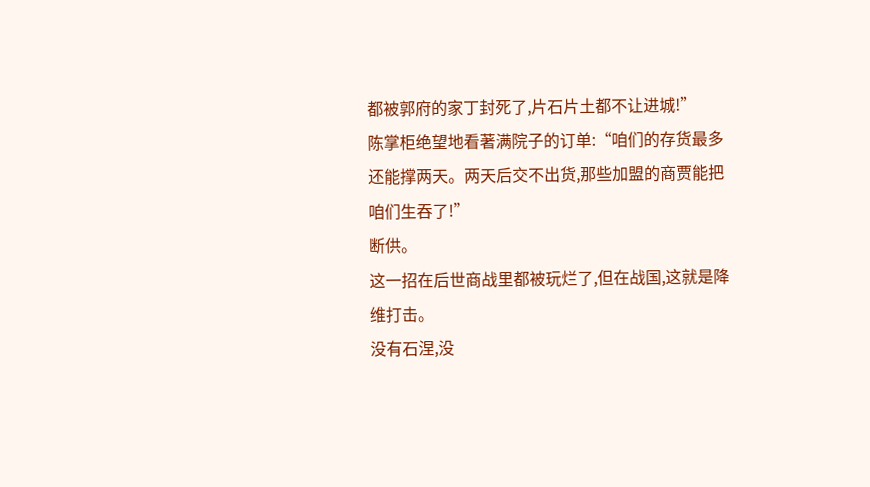都被郭府的家丁封死了,片石片土都不让进城!”
陈掌柜绝望地看著满院子的订单:“咱们的存货最多还能撑两天。两天后交不出货,那些加盟的商贾能把咱们生吞了!”
断供。
这一招在后世商战里都被玩烂了,但在战国,这就是降维打击。
没有石涅,没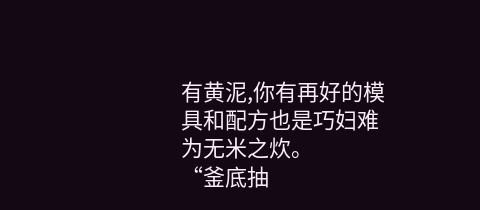有黄泥,你有再好的模具和配方也是巧妇难为无米之炊。
“釜底抽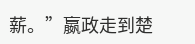薪。”嬴政走到楚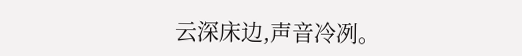云深床边,声音冷冽。